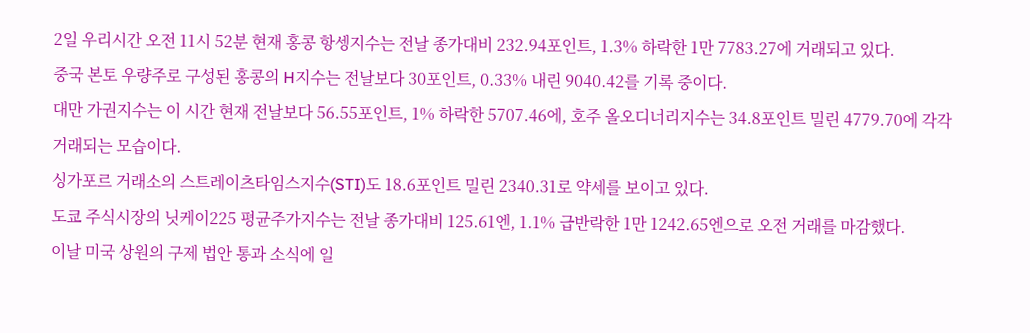2일 우리시간 오전 11시 52분 현재 홍콩 항셍지수는 전날 종가대비 232.94포인트, 1.3% 하락한 1만 7783.27에 거래되고 있다.
중국 본토 우량주로 구성된 홍콩의 H지수는 전날보다 30포인트, 0.33% 내린 9040.42를 기록 중이다.
대만 가권지수는 이 시간 현재 전날보다 56.55포인트, 1% 하락한 5707.46에, 호주 올오디너리지수는 34.8포인트 밀린 4779.70에 각각 거래되는 모습이다.
싱가포르 거래소의 스트레이츠타임스지수(STI)도 18.6포인트 밀린 2340.31로 약세를 보이고 있다.
도쿄 주식시장의 닛케이225 평균주가지수는 전날 종가대비 125.61엔, 1.1% 급반락한 1만 1242.65엔으로 오전 거래를 마감했다.
이날 미국 상원의 구제 법안 통과 소식에 일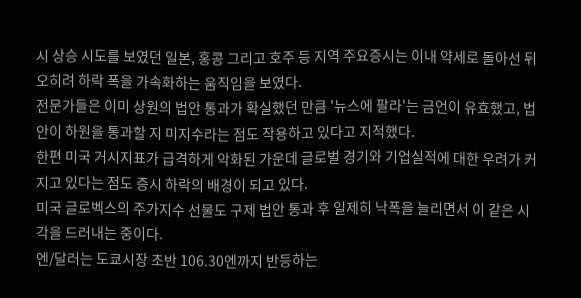시 상승 시도를 보였던 일본, 홍콩 그리고 호주 등 지역 주요증시는 이내 약세로 돌아선 뒤 오히려 하락 폭을 가속화하는 움직임을 보였다.
전문가들은 이미 상원의 법안 통과가 확실했던 만큼 '뉴스에 팔라'는 금언이 유효했고, 법안이 하원을 통과할 지 미지수라는 점도 작용하고 있다고 지적했다.
한편 미국 거시지표가 급격하게 악화된 가운데 글로벌 경기와 기업실적에 대한 우려가 커지고 있다는 점도 증시 하락의 배경이 되고 있다.
미국 글로벡스의 주가지수 선물도 구제 법안 통과 후 일제히 낙폭을 늘리면서 이 같은 시각을 드러내는 중이다.
엔/달러는 도쿄시장 초반 106.30엔까지 반등하는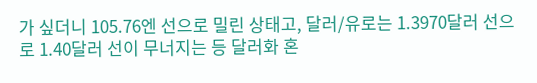가 싶더니 105.76엔 선으로 밀린 상태고, 달러/유로는 1.3970달러 선으로 1.40달러 선이 무너지는 등 달러화 혼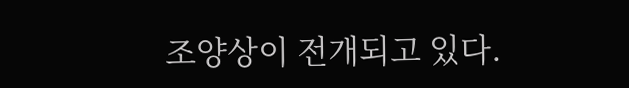조양상이 전개되고 있다.